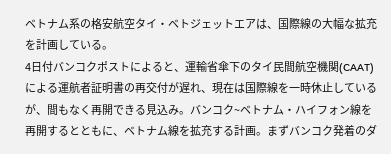ベトナム系の格安航空タイ・ベトジェットエアは、国際線の大幅な拡充を計画している。
4日付バンコクポストによると、運輸省傘下のタイ民間航空機関(CAAT)による運航者証明書の再交付が遅れ、現在は国際線を一時休止しているが、間もなく再開できる見込み。バンコク~ベトナム・ハイフォン線を再開するとともに、ベトナム線を拡充する計画。まずバンコク発着のダ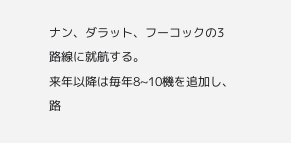ナン、ダラット、フーコックの3路線に就航する。
来年以降は毎年8~10機を追加し、路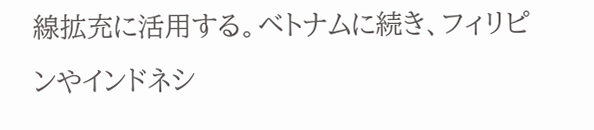線拡充に活用する。ベトナムに続き、フィリピンやインドネシ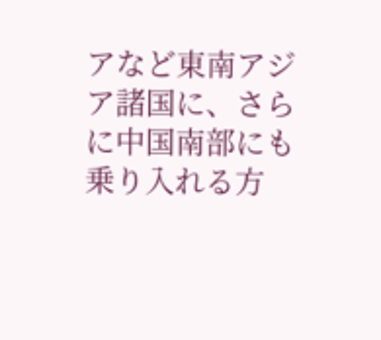アなど東南アジア諸国に、さらに中国南部にも乗り入れる方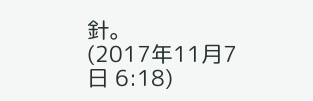針。
(2017年11月7日 6:18)